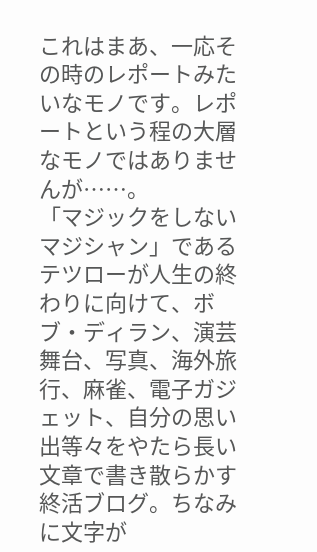これはまあ、一応その時のレポートみたいなモノです。レポートという程の大層なモノではありませんが……。
「マジックをしないマジシャン」であるテツローが人生の終わりに向けて、ボブ・ディラン、演芸舞台、写真、海外旅行、麻雀、電子ガジェット、自分の思い出等々をやたら長い文章で書き散らかす終活ブログ。ちなみに文字が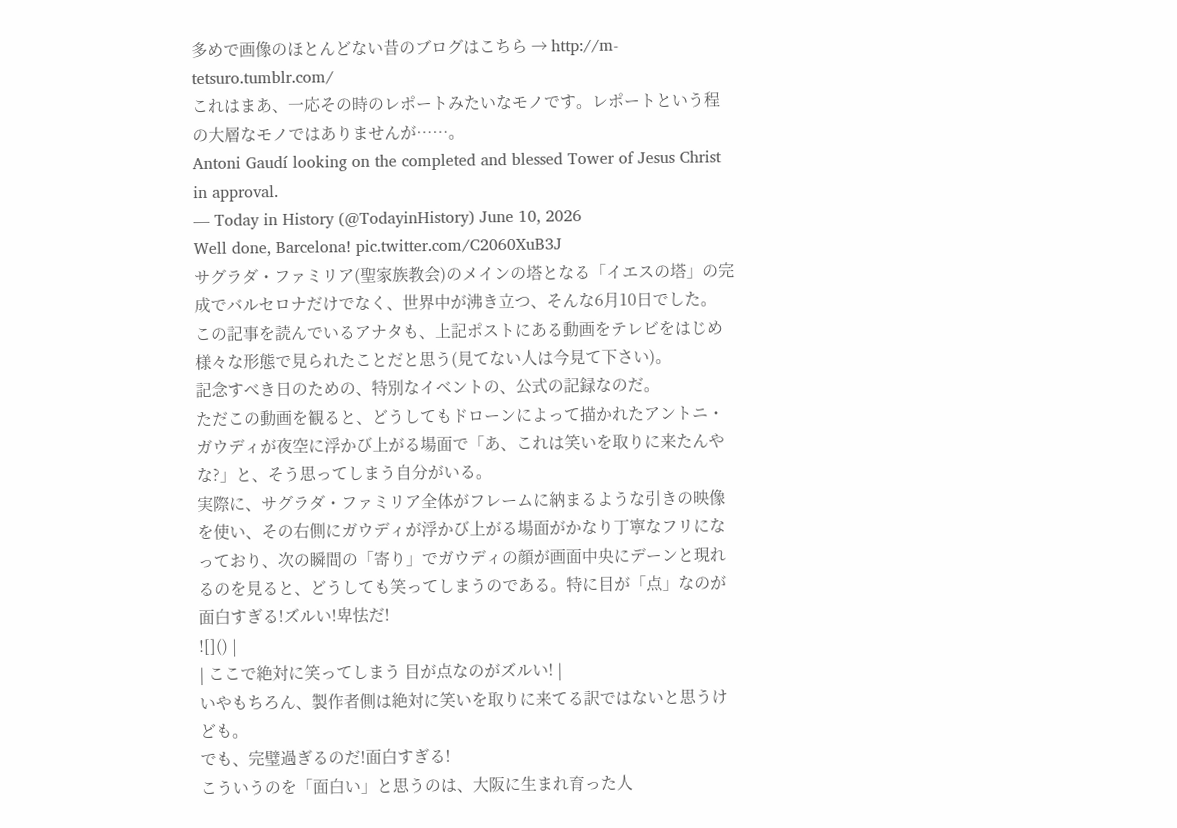多めで画像のほとんどない昔のブログはこちら → http://m-tetsuro.tumblr.com/
これはまあ、一応その時のレポートみたいなモノです。レポートという程の大層なモノではありませんが……。
Antoni Gaudí looking on the completed and blessed Tower of Jesus Christ in approval.
— Today in History (@TodayinHistory) June 10, 2026
Well done, Barcelona! pic.twitter.com/C2060XuB3J
サグラダ・ファミリア(聖家族教会)のメインの塔となる「イエスの塔」の完成でバルセロナだけでなく、世界中が沸き立つ、そんな6月10日でした。
この記事を読んでいるアナタも、上記ポストにある動画をテレビをはじめ様々な形態で見られたことだと思う(見てない人は今見て下さい)。
記念すべき日のための、特別なイベントの、公式の記録なのだ。
ただこの動画を観ると、どうしてもドローンによって描かれたアントニ・ガウディが夜空に浮かび上がる場面で「あ、これは笑いを取りに来たんやな?」と、そう思ってしまう自分がいる。
実際に、サグラダ・ファミリア全体がフレームに納まるような引きの映像を使い、その右側にガウディが浮かび上がる場面がかなり丁寧なフリになっており、次の瞬間の「寄り」でガウディの顔が画面中央にデーンと現れるのを見ると、どうしても笑ってしまうのである。特に目が「点」なのが面白すぎる!ズルい!卑怯だ!
![]() |
| ここで絶対に笑ってしまう 目が点なのがズルい! |
いやもちろん、製作者側は絶対に笑いを取りに来てる訳ではないと思うけども。
でも、完璧過ぎるのだ!面白すぎる!
こういうのを「面白い」と思うのは、大阪に生まれ育った人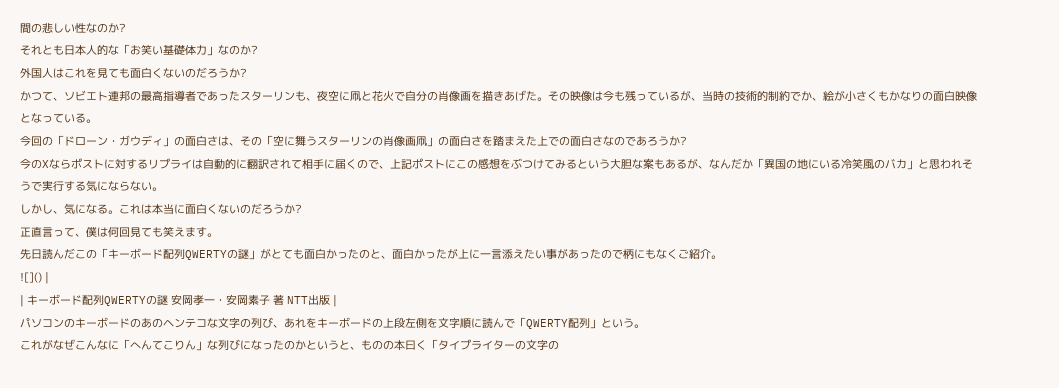間の悲しい性なのか?
それとも日本人的な「お笑い基礎体力」なのか?
外国人はこれを見ても面白くないのだろうか?
かつて、ソビエト連邦の最高指導者であったスターリンも、夜空に凧と花火で自分の肖像画を描きあげた。その映像は今も残っているが、当時の技術的制約でか、絵が小さくもかなりの面白映像となっている。
今回の「ドローン・ガウディ」の面白さは、その「空に舞うスターリンの肖像画凧」の面白さを踏まえた上での面白さなのであろうか?
今のXならポストに対するリプライは自動的に翻訳されて相手に届くので、上記ポストにこの感想をぶつけてみるという大胆な案もあるが、なんだか「異国の地にいる冷笑風のバカ」と思われそうで実行する気にならない。
しかし、気になる。これは本当に面白くないのだろうか?
正直言って、僕は何回見ても笑えます。
先日読んだこの「キーボード配列QWERTYの謎」がとても面白かったのと、面白かったが上に一言添えたい事があったので柄にもなくご紹介。
![]() |
| キーボード配列QWERTYの謎 安岡孝一・安岡素子 著 NTT出版 |
パソコンのキーボードのあのヘンテコな文字の列び、あれをキーボードの上段左側を文字順に読んで「QWERTY配列」という。
これがなぜこんなに「へんてこりん」な列びになったのかというと、ものの本曰く「タイプライターの文字の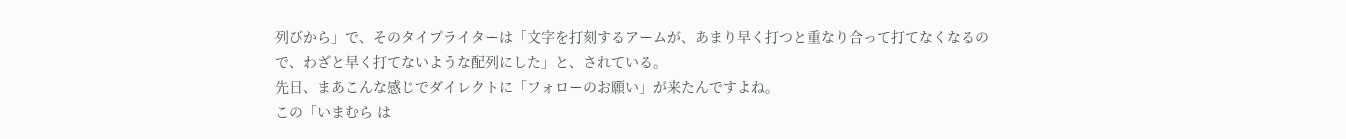列びから」で、そのタイプライターは「文字を打刻するアームが、あまり早く打つと重なり合って打てなくなるので、わざと早く打てないような配列にした」と、されている。
先日、まあこんな感じでダイレクトに「フォローのお願い」が来たんですよね。
この「いまむら は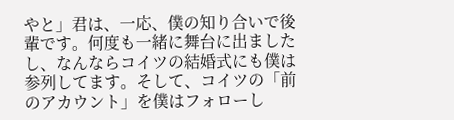やと」君は、一応、僕の知り合いで後輩です。何度も一緒に舞台に出ましたし、なんならコイツの結婚式にも僕は参列してます。そして、コイツの「前のアカウント」を僕はフォローし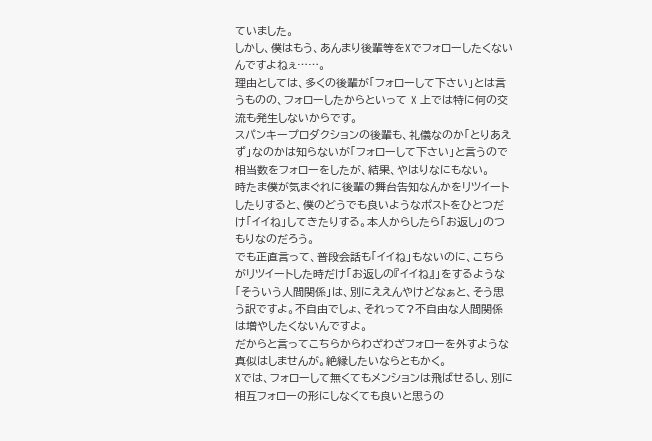ていました。
しかし、僕はもう、あんまり後輩等をXでフォローしたくないんですよねぇ……。
理由としては、多くの後輩が「フォローして下さい」とは言うものの、フォローしたからといって X 上では特に何の交流も発生しないからです。
スパンキープロダクションの後輩も、礼儀なのか「とりあえず」なのかは知らないが「フォローして下さい」と言うので相当数をフォローをしたが、結果、やはりなにもない。
時たま僕が気まぐれに後輩の舞台告知なんかをリツイートしたりすると、僕のどうでも良いようなポストをひとつだけ「イイね」してきたりする。本人からしたら「お返し」のつもりなのだろう。
でも正直言って、普段会話も「イイね」もないのに、こちらがリツイートした時だけ「お返しの『イイね』」をするような「そういう人間関係」は、別にええんやけどなぁと、そう思う訳ですよ。不自由でしょ、それって?不自由な人間関係は増やしたくないんですよ。
だからと言ってこちらからわざわざフォローを外すような真似はしませんが。絶縁したいならともかく。
Xでは、フォローして無くてもメンションは飛ばせるし、別に相互フォローの形にしなくても良いと思うの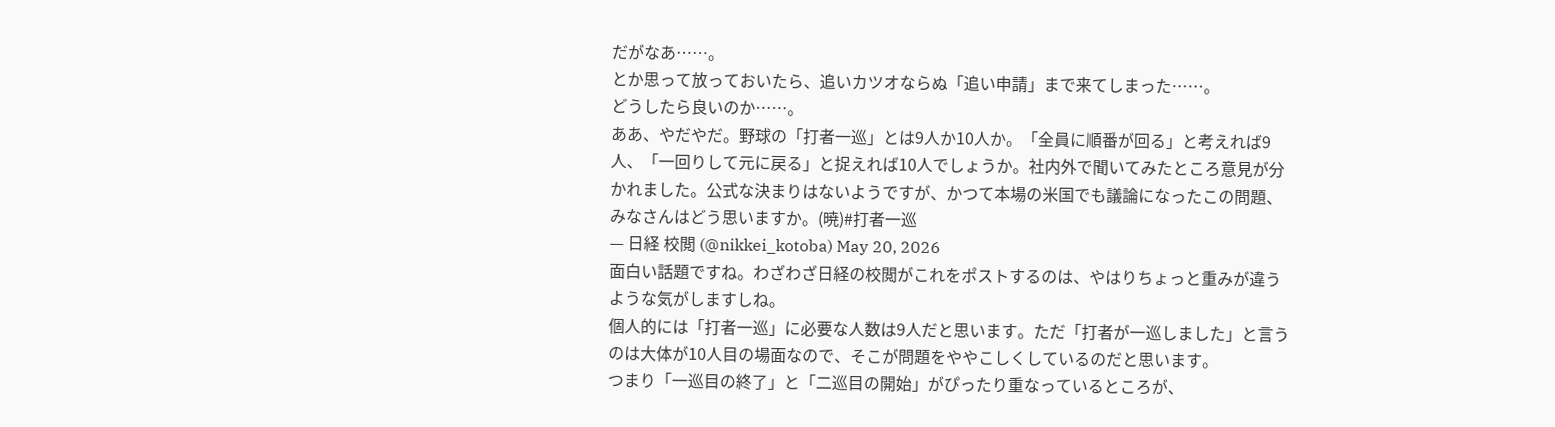だがなあ……。
とか思って放っておいたら、追いカツオならぬ「追い申請」まで来てしまった……。
どうしたら良いのか……。
ああ、やだやだ。野球の「打者一巡」とは9人か10人か。「全員に順番が回る」と考えれば9人、「一回りして元に戻る」と捉えれば10人でしょうか。社内外で聞いてみたところ意見が分かれました。公式な決まりはないようですが、かつて本場の米国でも議論になったこの問題、みなさんはどう思いますか。(暁)#打者一巡
— 日経 校閲 (@nikkei_kotoba) May 20, 2026
面白い話題ですね。わざわざ日経の校閲がこれをポストするのは、やはりちょっと重みが違うような気がしますしね。
個人的には「打者一巡」に必要な人数は9人だと思います。ただ「打者が一巡しました」と言うのは大体が10人目の場面なので、そこが問題をややこしくしているのだと思います。
つまり「一巡目の終了」と「二巡目の開始」がぴったり重なっているところが、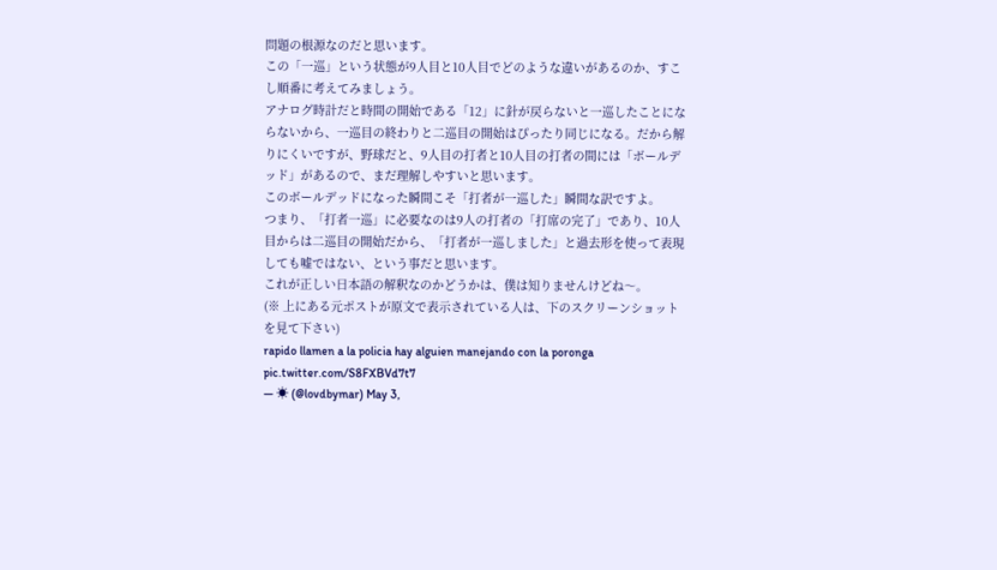問題の根源なのだと思います。
この「一巡」という状態が9人目と10人目でどのような違いがあるのか、すこし順番に考えてみましょう。
アナログ時計だと時間の開始である「12」に針が戻らないと一巡したことにならないから、一巡目の終わりと二巡目の開始はぴったり同じになる。だから解りにくいですが、野球だと、9人目の打者と10人目の打者の間には「ボールデッド」があるので、まだ理解しやすいと思います。
このボールデッドになった瞬間こそ「打者が一巡した」瞬間な訳ですよ。
つまり、「打者一巡」に必要なのは9人の打者の「打席の完了」であり、10人目からは二巡目の開始だから、「打者が一巡しました」と過去形を使って表現しても嘘ではない、という事だと思います。
これが正しい日本語の解釈なのかどうかは、僕は知りませんけどね〜。
(※ 上にある元ポストが原文で表示されている人は、下のスクリーンショットを見て下さい)
rapido llamen a la policia hay alguien manejando con la poronga pic.twitter.com/S8FXBVd7t7
— ☀ (@lovdbymar) May 3,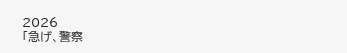2026
「急げ、警察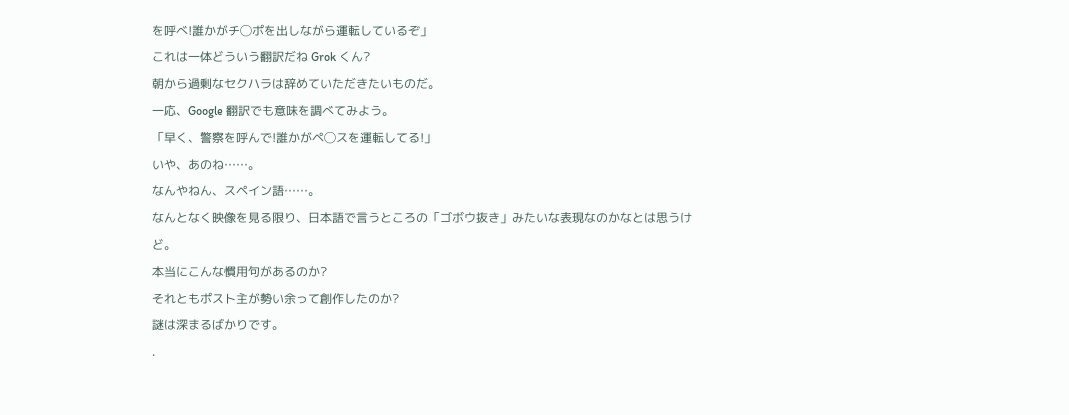を呼べ!誰かがチ◯ポを出しながら運転しているぞ」
これは一体どういう翻訳だね Grok くん?
朝から過剰なセクハラは辞めていただきたいものだ。
一応、Google 翻訳でも意味を調べてみよう。
「早く、警察を呼んで!誰かがペ◯スを運転してる!」
いや、あのね……。
なんやねん、スペイン語……。
なんとなく映像を見る限り、日本語で言うところの「ゴボウ抜き」みたいな表現なのかなとは思うけど。
本当にこんな慣用句があるのか?
それともポスト主が勢い余って創作したのか?
謎は深まるばかりです。
.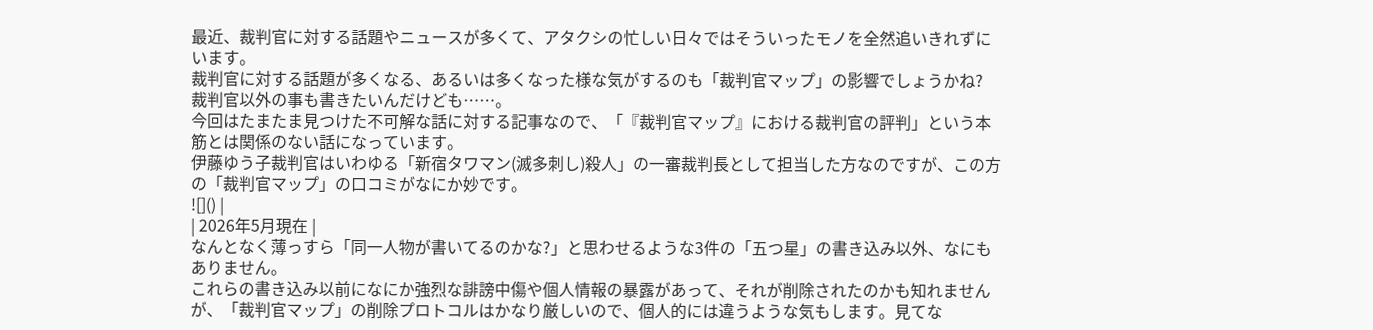最近、裁判官に対する話題やニュースが多くて、アタクシの忙しい日々ではそういったモノを全然追いきれずにいます。
裁判官に対する話題が多くなる、あるいは多くなった様な気がするのも「裁判官マップ」の影響でしょうかね?
裁判官以外の事も書きたいんだけども……。
今回はたまたま見つけた不可解な話に対する記事なので、「『裁判官マップ』における裁判官の評判」という本筋とは関係のない話になっています。
伊藤ゆう子裁判官はいわゆる「新宿タワマン(滅多刺し)殺人」の一審裁判長として担当した方なのですが、この方の「裁判官マップ」の口コミがなにか妙です。
![]() |
| 2026年5月現在 |
なんとなく薄っすら「同一人物が書いてるのかな?」と思わせるような3件の「五つ星」の書き込み以外、なにもありません。
これらの書き込み以前になにか強烈な誹謗中傷や個人情報の暴露があって、それが削除されたのかも知れませんが、「裁判官マップ」の削除プロトコルはかなり厳しいので、個人的には違うような気もします。見てな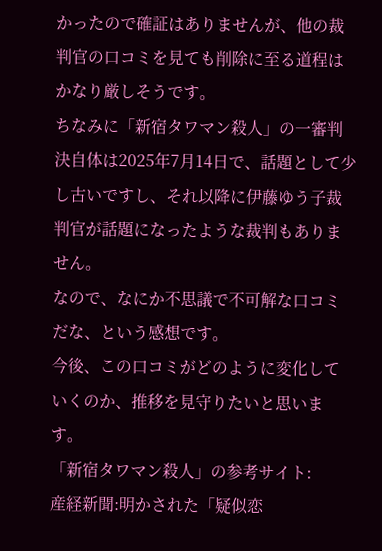かったので確証はありませんが、他の裁判官の口コミを見ても削除に至る道程はかなり厳しそうです。
ちなみに「新宿タワマン殺人」の一審判決自体は2025年7月14日で、話題として少し古いですし、それ以降に伊藤ゆう子裁判官が話題になったような裁判もありません。
なので、なにか不思議で不可解な口コミだな、という感想です。
今後、この口コミがどのように変化していくのか、推移を見守りたいと思います。
「新宿タワマン殺人」の参考サイト:
産経新聞:明かされた「疑似恋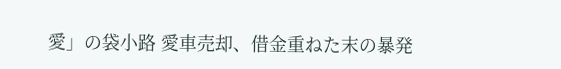愛」の袋小路 愛車売却、借金重ねた末の暴発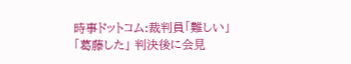時事ドットコム:裁判員「難しい」「葛藤した」 判決後に会見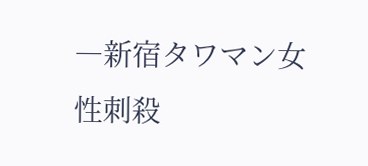―新宿タワマン女性刺殺